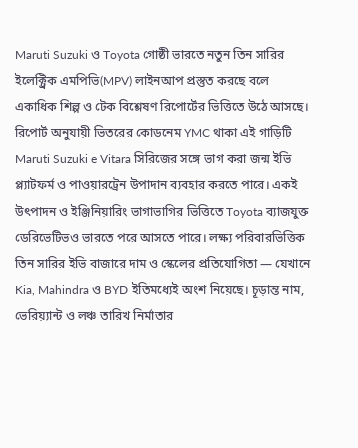Maruti Suzuki ও Toyota গোষ্ঠী ভারতে নতুন তিন সারির ইলেক্ট্রিক এমপিভি(MPV) লাইনআপ প্রস্তুত করছে বলে একাধিক শিল্প ও টেক বিশ্লেষণ রিপোর্টের ভিত্তিতে উঠে আসছে। রিপোর্ট অনুযায়ী ভিতরের কোডনেম YMC থাকা এই গাড়িটি Maruti Suzuki e Vitara সিরিজের সঙ্গে ভাগ করা জন্ম ইভি প্ল্যাটফর্ম ও পাওয়ারট্রেন উপাদান ব্যবহার করতে পারে। একই উৎপাদন ও ইঞ্জিনিয়ারিং ভাগাভাগির ভিত্তিতে Toyota ব্যাজযুক্ত ডেরিভেটিভও ভারতে পরে আসতে পারে। লক্ষ্য পরিবারভিত্তিক তিন সারির ইভি বাজারে দাম ও স্কেলের প্রতিযোগিতা — যেখানে Kia, Mahindra ও BYD ইতিমধ্যেই অংশ নিয়েছে। চূড়ান্ত নাম, ভেরিয়্যান্ট ও লঞ্চ তারিখ নির্মাতার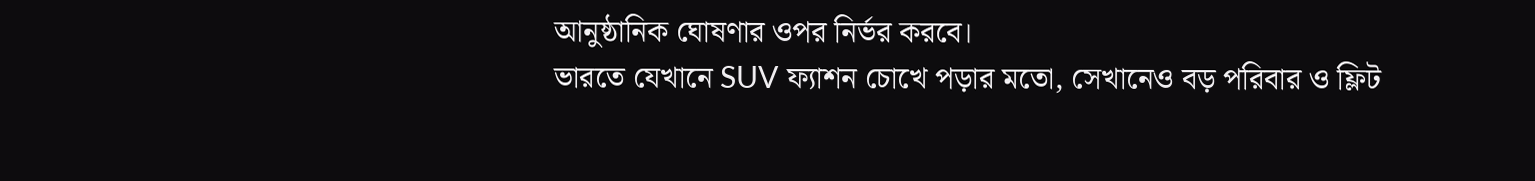আনুষ্ঠানিক ঘোষণার ওপর নির্ভর করবে।
ভারতে যেখানে SUV ফ্যাশন চোখে পড়ার মতো, সেখানেও বড় পরিবার ও ফ্লিট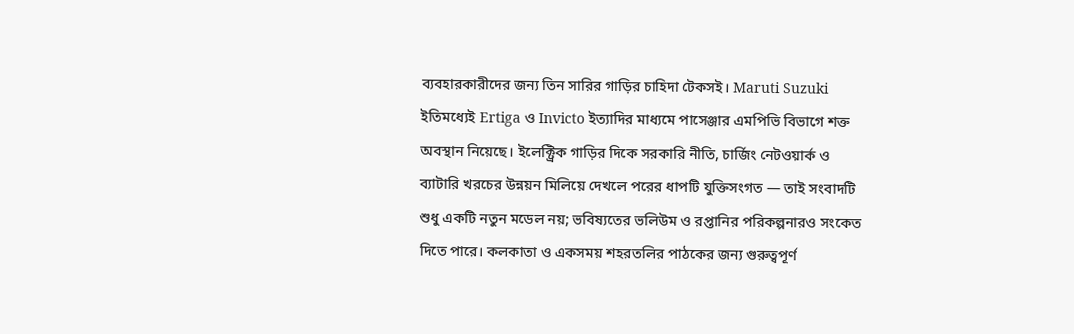ব্যবহারকারীদের জন্য তিন সারির গাড়ির চাহিদা টেকসই। Maruti Suzuki ইতিমধ্যেই Ertiga ও Invicto ইত্যাদির মাধ্যমে পাসেঞ্জার এমপিভি বিভাগে শক্ত অবস্থান নিয়েছে। ইলেক্ট্রিক গাড়ির দিকে সরকারি নীতি, চার্জিং নেটওয়ার্ক ও ব্যাটারি খরচের উন্নয়ন মিলিয়ে দেখলে পরের ধাপটি যুক্তিসংগত — তাই সংবাদটি শুধু একটি নতুন মডেল নয়; ভবিষ্যতের ভলিউম ও রপ্তানির পরিকল্পনারও সংকেত দিতে পারে। কলকাতা ও একসময় শহরতলির পাঠকের জন্য গুরুত্বপূর্ণ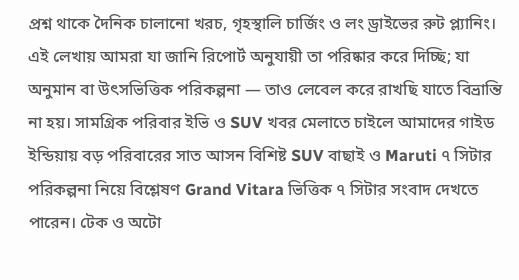প্রশ্ন থাকে দৈনিক চালানো খরচ, গৃহস্থালি চার্জিং ও লং ড্রাইভের রুট প্ল্যানিং। এই লেখায় আমরা যা জানি রিপোর্ট অনুযায়ী তা পরিষ্কার করে দিচ্ছি; যা অনুমান বা উৎসভিত্তিক পরিকল্পনা — তাও লেবেল করে রাখছি যাতে বিভ্রান্তি না হয়। সামগ্রিক পরিবার ইভি ও SUV খবর মেলাতে চাইলে আমাদের গাইড ইন্ডিয়ায় বড় পরিবারের সাত আসন বিশিষ্ট SUV বাছাই ও Maruti ৭ সিটার পরিকল্পনা নিয়ে বিশ্লেষণ Grand Vitara ভিত্তিক ৭ সিটার সংবাদ দেখতে পারেন। টেক ও অটো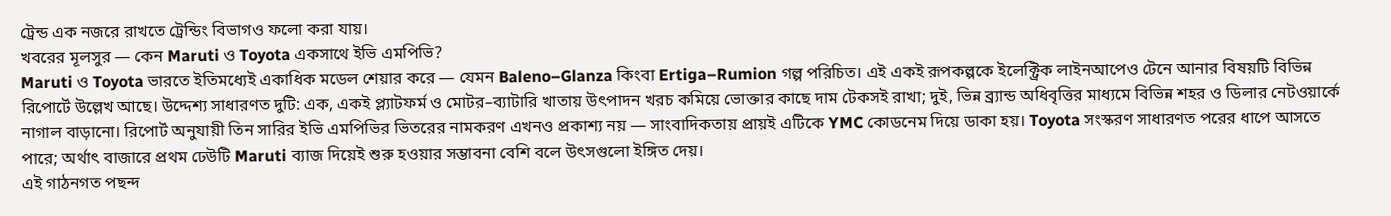ট্রেন্ড এক নজরে রাখতে ট্রেন্ডিং বিভাগও ফলো করা যায়।
খবরের মূলসুর — কেন Maruti ও Toyota একসাথে ইভি এমপিভি?
Maruti ও Toyota ভারতে ইতিমধ্যেই একাধিক মডেল শেয়ার করে — যেমন Baleno–Glanza কিংবা Ertiga–Rumion গল্প পরিচিত। এই একই রূপকল্পকে ইলেক্ট্রিক লাইনআপেও টেনে আনার বিষয়টি বিভিন্ন রিপোর্টে উল্লেখ আছে। উদ্দেশ্য সাধারণত দুটি: এক, একই প্ল্যাটফর্ম ও মোটর–ব্যাটারি খাতায় উৎপাদন খরচ কমিয়ে ভোক্তার কাছে দাম টেকসই রাখা; দুই, ভিন্ন ব্র্যান্ড অধিবৃত্তির মাধ্যমে বিভিন্ন শহর ও ডিলার নেটওয়ার্কে নাগাল বাড়ানো। রিপোর্ট অনুযায়ী তিন সারির ইভি এমপিভির ভিতরের নামকরণ এখনও প্রকাশ্য নয় — সাংবাদিকতায় প্রায়ই এটিকে YMC কোডনেম দিয়ে ডাকা হয়। Toyota সংস্করণ সাধারণত পরের ধাপে আসতে পারে; অর্থাৎ বাজারে প্রথম ঢেউটি Maruti ব্যাজ দিয়েই শুরু হওয়ার সম্ভাবনা বেশি বলে উৎসগুলো ইঙ্গিত দেয়।
এই গাঠনগত পছন্দ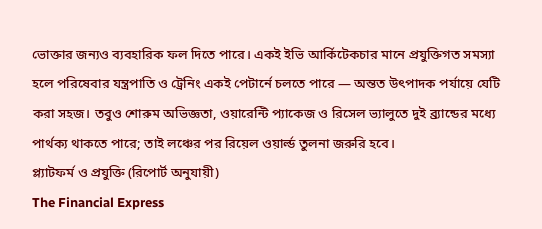ভোক্তার জন্যও ব্যবহারিক ফল দিতে পারে। একই ইভি আর্কিটেকচার মানে প্রযুক্তিগত সমস্যা হলে পরিষেবার যন্ত্রপাতি ও ট্রেনিং একই পেটার্নে চলতে পারে — অন্তত উৎপাদক পর্যায়ে যেটি করা সহজ। তবুও শোরুম অভিজ্ঞতা, ওয়ারেন্টি প্যাকেজ ও রিসেল ভ্যালুতে দুই ব্র্যান্ডের মধ্যে পার্থক্য থাকতে পারে; তাই লঞ্চের পর রিয়েল ওয়ার্ল্ড তুলনা জরুরি হবে।
প্ল্যাটফর্ম ও প্রযুক্তি (রিপোর্ট অনুযায়ী)
The Financial Express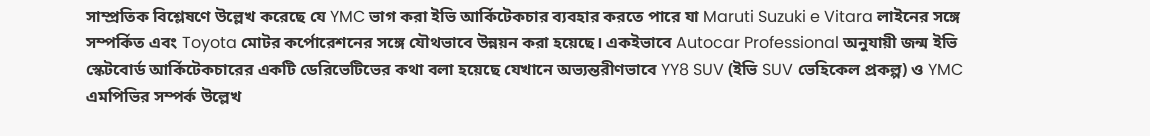সাম্প্রতিক বিশ্লেষণে উল্লেখ করেছে যে YMC ভাগ করা ইভি আর্কিটেকচার ব্যবহার করতে পারে যা Maruti Suzuki e Vitara লাইনের সঙ্গে সম্পর্কিত এবং Toyota মোটর কর্পোরেশনের সঙ্গে যৌথভাবে উন্নয়ন করা হয়েছে। একইভাবে Autocar Professional অনুযায়ী জন্ম ইভি স্কেটবোর্ড আর্কিটেকচারের একটি ডেরিভেটিভের কথা বলা হয়েছে যেখানে অভ্যন্তরীণভাবে YY8 SUV (ইভি SUV ভেহিকেল প্রকল্প) ও YMC এমপিভির সম্পর্ক উল্লেখ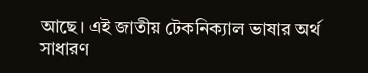আছে। এই জাতীয় টেকনিক্যাল ভাষার অর্থ সাধারণ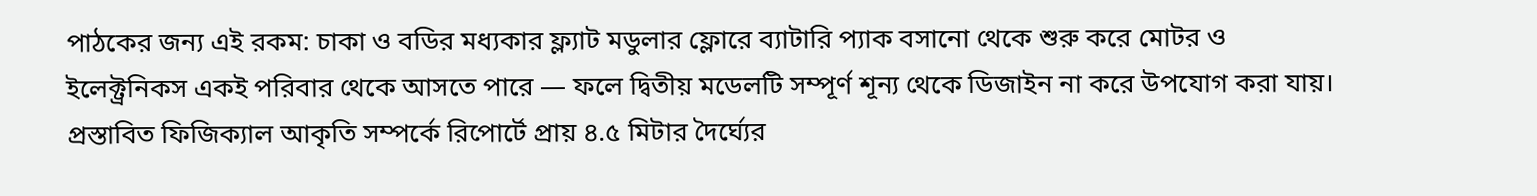পাঠকের জন্য এই রকম: চাকা ও বডির মধ্যকার ফ্ল্যাট মডুলার ফ্লোরে ব্যাটারি প্যাক বসানো থেকে শুরু করে মোটর ও ইলেক্ট্রনিকস একই পরিবার থেকে আসতে পারে — ফলে দ্বিতীয় মডেলটি সম্পূর্ণ শূন্য থেকে ডিজাইন না করে উপযোগ করা যায়।
প্রস্তাবিত ফিজিক্যাল আকৃতি সম্পর্কে রিপোর্টে প্রায় ৪.৫ মিটার দৈর্ঘ্যের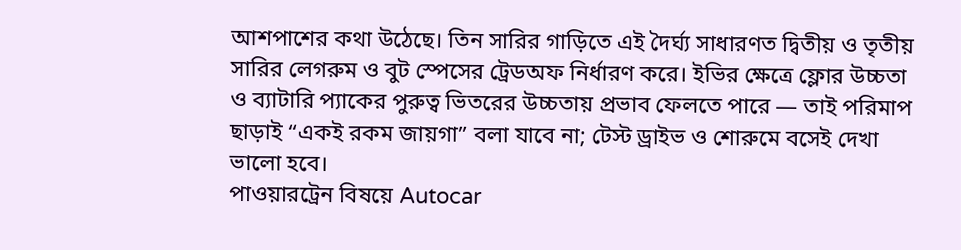আশপাশের কথা উঠেছে। তিন সারির গাড়িতে এই দৈর্ঘ্য সাধারণত দ্বিতীয় ও তৃতীয় সারির লেগরুম ও বুট স্পেসের ট্রেডঅফ নির্ধারণ করে। ইভির ক্ষেত্রে ফ্লোর উচ্চতা ও ব্যাটারি প্যাকের পুরুত্ব ভিতরের উচ্চতায় প্রভাব ফেলতে পারে — তাই পরিমাপ ছাড়াই “একই রকম জায়গা” বলা যাবে না; টেস্ট ড্রাইভ ও শোরুমে বসেই দেখা ভালো হবে।
পাওয়ারট্রেন বিষয়ে Autocar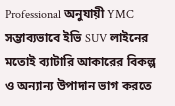Professional অনুযায়ী YMC সম্ভাব্যভাবে ইভি SUV লাইনের মতোই ব্যাটারি আকারের বিকল্প ও অন্যান্য উপাদান ভাগ করতে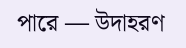পারে — উদাহরণ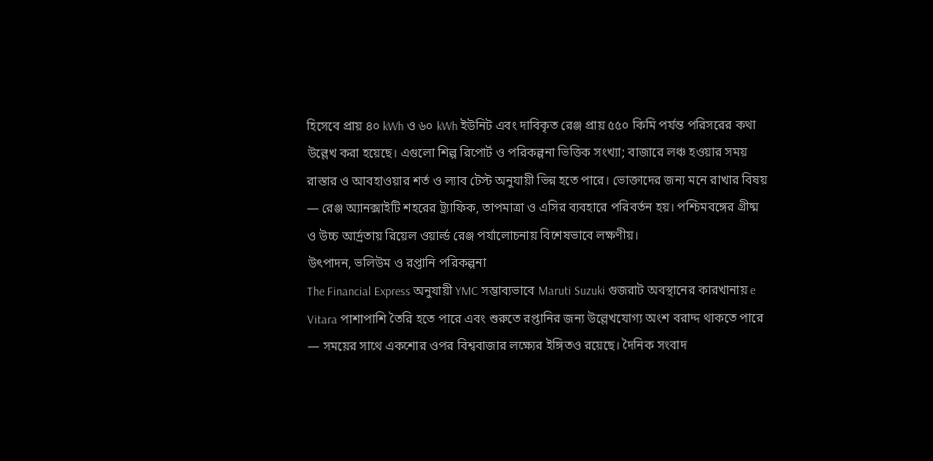হিসেবে প্রায় ৪০ kWh ও ৬০ kWh ইউনিট এবং দাবিকৃত রেঞ্জ প্রায় ৫৫০ কিমি পর্যন্ত পরিসরের কথা উল্লেখ করা হয়েছে। এগুলো শিল্প রিপোর্ট ও পরিকল্পনা ভিত্তিক সংখ্যা; বাজারে লঞ্চ হওয়ার সময় রাস্তার ও আবহাওয়ার শর্ত ও ল্যাব টেস্ট অনুযায়ী ভিন্ন হতে পারে। ভোক্তাদের জন্য মনে রাখার বিষয় — রেঞ্জ অ্যানক্সাইটি শহরের ট্র্যাফিক, তাপমাত্রা ও এসির ব্যবহারে পরিবর্তন হয়। পশ্চিমবঙ্গের গ্রীষ্ম ও উচ্চ আর্দ্রতায় রিয়েল ওয়ার্ল্ড রেঞ্জ পর্যালোচনায় বিশেষভাবে লক্ষণীয়।
উৎপাদন, ভলিউম ও রপ্তানি পরিকল্পনা
The Financial Express অনুযায়ী YMC সম্ভাব্যভাবে Maruti Suzuki গুজরাট অবস্থানের কারখানায় e Vitara পাশাপাশি তৈরি হতে পারে এবং শুরুতে রপ্তানির জন্য উল্লেখযোগ্য অংশ বরাদ্দ থাকতে পারে — সময়ের সাথে একশোর ওপর বিশ্ববাজার লক্ষ্যের ইঙ্গিতও রয়েছে। দৈনিক সংবাদ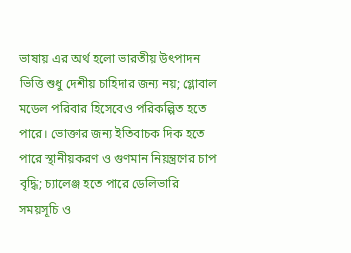ভাষায় এর অর্থ হলো ভারতীয় উৎপাদন ভিত্তি শুধু দেশীয় চাহিদার জন্য নয়; গ্লোবাল মডেল পরিবার হিসেবেও পরিকল্পিত হতে পারে। ভোক্তার জন্য ইতিবাচক দিক হতে পারে স্থানীয়করণ ও গুণমান নিয়ন্ত্রণের চাপ বৃদ্ধি; চ্যালেঞ্জ হতে পারে ডেলিভারি সময়সূচি ও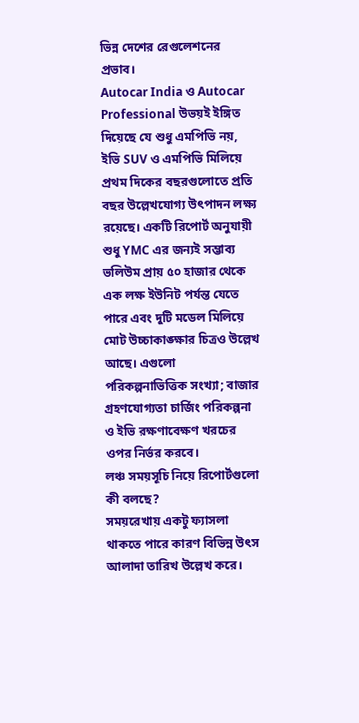ভিন্ন দেশের রেগুলেশনের প্রভাব।
Autocar India ও Autocar Professional উভয়ই ইঙ্গিত দিয়েছে যে শুধু এমপিভি নয়, ইভি SUV ও এমপিভি মিলিয়ে প্রথম দিকের বছরগুলোতে প্রতি বছর উল্লেখযোগ্য উৎপাদন লক্ষ্য রয়েছে। একটি রিপোর্ট অনুযায়ী শুধু YMC এর জন্যই সম্ভাব্য ভলিউম প্রায় ৫০ হাজার থেকে এক লক্ষ ইউনিট পর্যন্ত যেতে পারে এবং দুটি মডেল মিলিয়ে মোট উচ্চাকাঙ্ক্ষার চিত্রও উল্লেখ আছে। এগুলো পরিকল্পনাভিত্তিক সংখ্যা; বাজার গ্রহণযোগ্যতা চার্জিং পরিকল্পনা ও ইভি রক্ষণাবেক্ষণ খরচের ওপর নির্ভর করবে।
লঞ্চ সময়সূচি নিয়ে রিপোর্টগুলো কী বলছে?
সময়রেখায় একটু ফ্যাসলা থাকতে পারে কারণ বিভিন্ন উৎস আলাদা তারিখ উল্লেখ করে।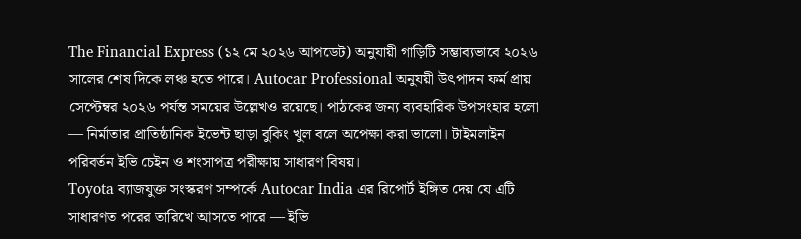The Financial Express (১২ মে ২০২৬ আপডেট) অনুযায়ী গাড়িটি সম্ভাব্যভাবে ২০২৬ সালের শেষ দিকে লঞ্চ হতে পারে। Autocar Professional অনুযয়ী উৎপাদন ফর্ম প্রায় সেপ্টেম্বর ২০২৬ পর্যন্ত সময়ের উল্লেখও রয়েছে। পাঠকের জন্য ব্যবহারিক উপসংহার হলো — নির্মাতার প্রাতিষ্ঠানিক ইভেন্ট ছাড়া বুকিং খুল বলে অপেক্ষা করা ভালো। টাইমলাইন পরিবর্তন ইভি চেইন ও শংসাপত্র পরীক্ষায় সাধারণ বিষয়।
Toyota ব্যাজযুক্ত সংস্করণ সম্পর্কে Autocar India এর রিপোর্ট ইঙ্গিত দেয় যে এটি সাধারণত পরের তারিখে আসতে পারে — ইভি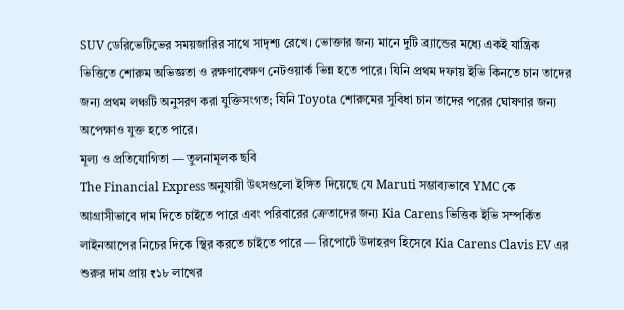SUV ডেরিভেটিভের সময়জারির সাথে সাদৃশ্য রেখে। ভোক্তার জন্য মানে দুটি ব্র্যান্ডের মধ্যে একই যান্ত্রিক ভিত্তিতে শোরুম অভিজ্ঞতা ও রক্ষণাবেক্ষণ নেটওয়ার্ক ভিন্ন হতে পারে। যিনি প্রথম দফায় ইভি কিনতে চান তাদের জন্য প্রথম লঞ্চটি অনুসরণ করা যুক্তিসংগত; যিনি Toyota শোরুমের সুবিধা চান তাদের পরের ঘোষণার জন্য অপেক্ষাও যুক্ত হতে পারে।
মূল্য ও প্রতিযোগিতা — তুলনামূলক ছবি
The Financial Express অনুযায়ী উৎসগুলো ইঙ্গিত দিয়েছে যে Maruti সম্ভাব্যভাবে YMC কে আগ্রাসীভাবে দাম দিতে চাইতে পারে এবং পরিবারের ক্রেতাদের জন্য Kia Carens ভিত্তিক ইভি সম্পর্কিত লাইনআপের নিচের দিকে স্থির করতে চাইতে পারে — রিপোর্টে উদাহরণ হিসেবে Kia Carens Clavis EV এর শুরুর দাম প্রায় ₹১৮ লাখের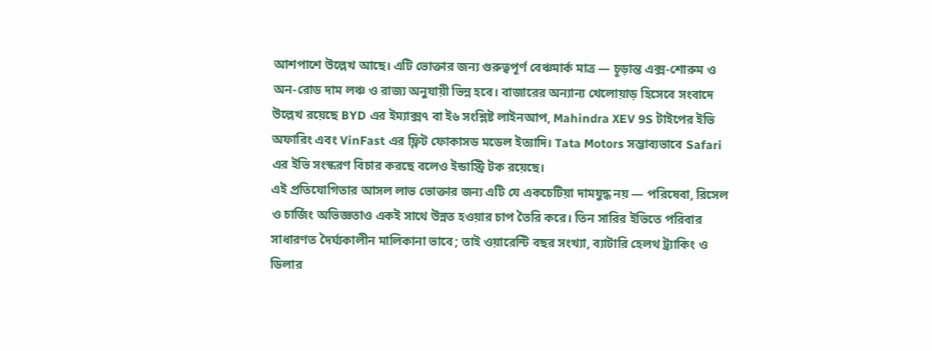আশপাশে উল্লেখ আছে। এটি ভোক্তার জন্য গুরুত্বপূর্ণ বেঞ্চমার্ক মাত্র — চূড়ান্ত এক্স-শোরুম ও অন-রোড দাম লঞ্চ ও রাজ্য অনুযায়ী ভিন্ন হবে। বাজারের অন্যান্য খেলোয়াড় হিসেবে সংবাদে উল্লেখ রয়েছে BYD এর ইম্যাক্স৭ বা ই৬ সংশ্লিষ্ট লাইনআপ, Mahindra XEV 9S টাইপের ইভি অফারিং এবং VinFast এর ফ্লিট ফোকাসড মডেল ইত্যাদি। Tata Motors সম্ভাব্যভাবে Safari এর ইভি সংস্করণ বিচার করছে বলেও ইন্ডাস্ট্রি টক রয়েছে।
এই প্রতিযোগিতার আসল লাভ ভোক্তার জন্য এটি যে একচেটিয়া দামযুদ্ধ নয় — পরিষেবা, রিসেল ও চার্জিং অভিজ্ঞতাও একই সাথে উন্নত হওয়ার চাপ তৈরি করে। তিন সারির ইভিতে পরিবার সাধারণত দৈর্ঘ্যকালীন মালিকানা ভাবে; তাই ওয়ারেন্টি বছর সংখ্যা, ব্যাটারি হেলথ ট্র্যাকিং ও ডিলার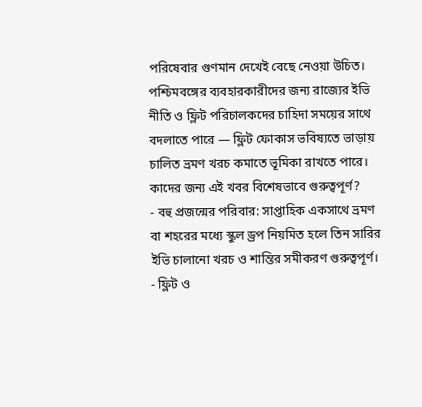পরিষেবার গুণমান দেখেই বেছে নেওয়া উচিত। পশ্চিমবঙ্গের ব্যবহারকারীদের জন্য রাজ্যের ইভি নীতি ও ফ্লিট পরিচালকদের চাহিদা সময়ের সাথে বদলাতে পারে — ফ্লিট ফোকাস ভবিষ্যতে ভাড়ায় চালিত ভ্রমণ খরচ কমাতে ভূমিকা রাখতে পারে।
কাদের জন্য এই খবর বিশেষভাবে গুরুত্বপূর্ণ?
- বহু প্রজন্মের পরিবার: সাপ্তাহিক একসাথে ভ্রমণ বা শহরের মধ্যে স্কুল ড্রপ নিয়মিত হলে তিন সারির ইভি চালানো খরচ ও শান্তির সমীকরণ গুরুত্বপূর্ণ।
- ফ্লিট ও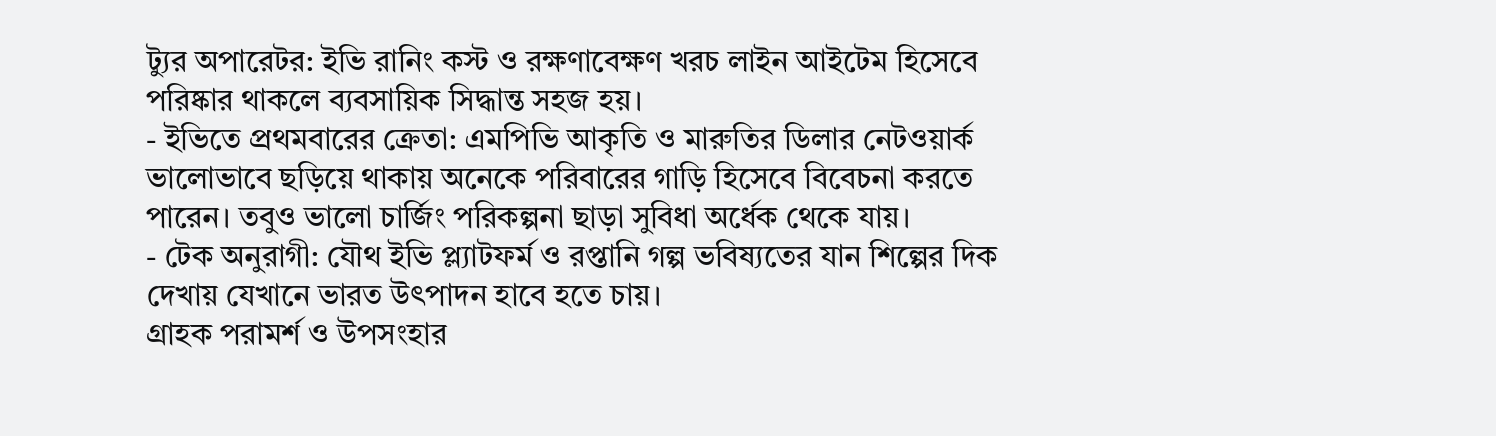ট্যুর অপারেটর: ইভি রানিং কস্ট ও রক্ষণাবেক্ষণ খরচ লাইন আইটেম হিসেবে পরিষ্কার থাকলে ব্যবসায়িক সিদ্ধান্ত সহজ হয়।
- ইভিতে প্রথমবারের ক্রেতা: এমপিভি আকৃতি ও মারুতির ডিলার নেটওয়ার্ক ভালোভাবে ছড়িয়ে থাকায় অনেকে পরিবারের গাড়ি হিসেবে বিবেচনা করতে পারেন। তবুও ভালো চার্জিং পরিকল্পনা ছাড়া সুবিধা অর্ধেক থেকে যায়।
- টেক অনুরাগী: যৌথ ইভি প্ল্যাটফর্ম ও রপ্তানি গল্প ভবিষ্যতের যান শিল্পের দিক দেখায় যেখানে ভারত উৎপাদন হাবে হতে চায়।
গ্রাহক পরামর্শ ও উপসংহার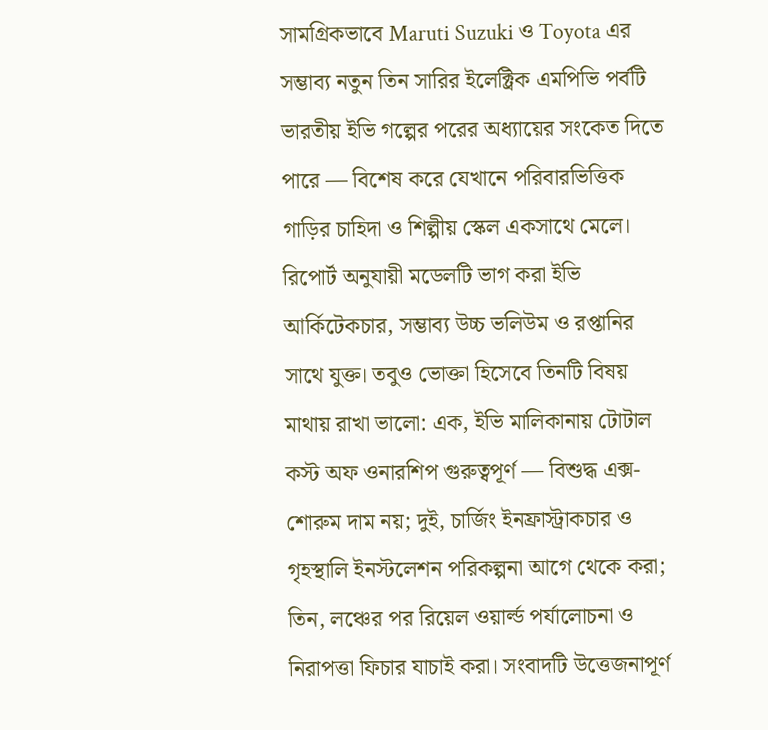সামগ্রিকভাবে Maruti Suzuki ও Toyota এর সম্ভাব্য নতুন তিন সারির ইলেক্ট্রিক এমপিভি পর্বটি ভারতীয় ইভি গল্পের পরের অধ্যায়ের সংকেত দিতে পারে — বিশেষ করে যেখানে পরিবারভিত্তিক গাড়ির চাহিদা ও শিল্পীয় স্কেল একসাথে মেলে। রিপোর্ট অনুযায়ী মডেলটি ভাগ করা ইভি আর্কিটেকচার, সম্ভাব্য উচ্চ ভলিউম ও রপ্তানির সাথে যুক্ত। তবুও ভোক্তা হিসেবে তিনটি বিষয় মাথায় রাখা ভালো: এক, ইভি মালিকানায় টোটাল কস্ট অফ ওনারশিপ গুরুত্বপূর্ণ — বিশুদ্ধ এক্স-শোরুম দাম নয়; দুই, চার্জিং ইনফ্রাস্ট্রাকচার ও গৃহস্থালি ইনস্টলেশন পরিকল্পনা আগে থেকে করা; তিন, লঞ্চের পর রিয়েল ওয়ার্ল্ড পর্যালোচনা ও নিরাপত্তা ফিচার যাচাই করা। সংবাদটি উত্তেজনাপূর্ণ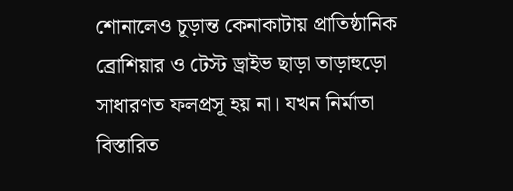শোনালেও চূড়ান্ত কেনাকাটায় প্রাতিষ্ঠানিক ব্রোশিয়ার ও টেস্ট ড্রাইভ ছাড়া তাড়াহুড়ো সাধারণত ফলপ্রসূ হয় না। যখন নির্মাতা বিস্তারিত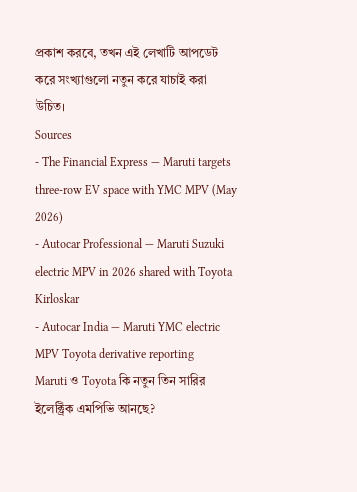প্রকাশ করবে, তখন এই লেখাটি আপডেট করে সংখ্যাগুলো নতুন করে যাচাই করা উচিত।
Sources
- The Financial Express — Maruti targets three-row EV space with YMC MPV (May 2026)
- Autocar Professional — Maruti Suzuki electric MPV in 2026 shared with Toyota Kirloskar
- Autocar India — Maruti YMC electric MPV Toyota derivative reporting
Maruti ও Toyota কি নতুন তিন সারির ইলেক্ট্রিক এমপিভি আনছে?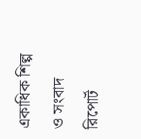একাধিক শিল্প ও সংবাদ রিপোর্ট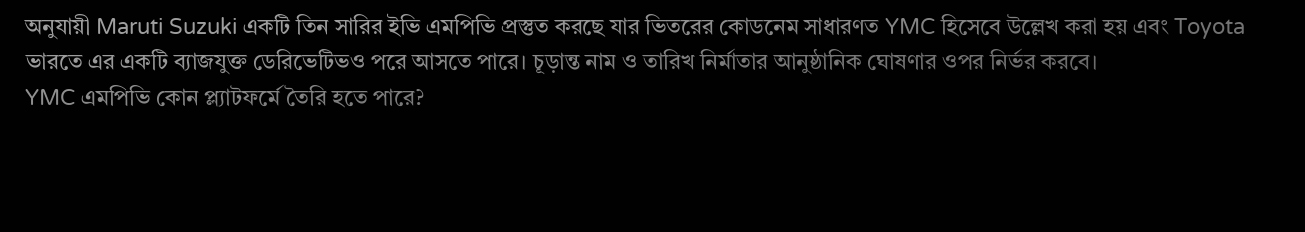অনুযায়ী Maruti Suzuki একটি তিন সারির ইভি এমপিভি প্রস্তুত করছে যার ভিতরের কোডনেম সাধারণত YMC হিসেবে উল্লেখ করা হয় এবং Toyota ভারতে এর একটি ব্যাজযুক্ত ডেরিভেটিভও পরে আসতে পারে। চূড়ান্ত নাম ও তারিখ নির্মাতার আনুষ্ঠানিক ঘোষণার ওপর নির্ভর করবে।
YMC এমপিভি কোন প্ল্যাটফর্মে তৈরি হতে পারে?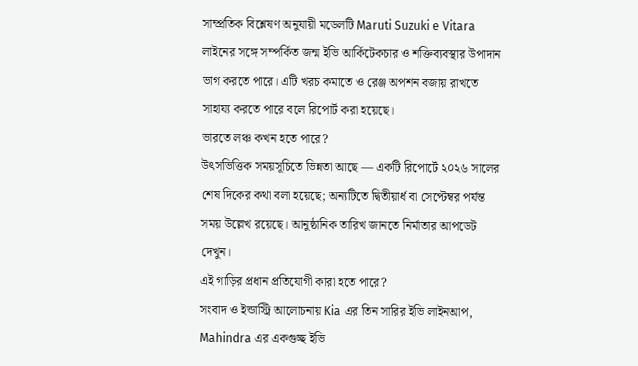সাম্প্রতিক বিশ্লেষণ অনুযায়ী মডেলটি Maruti Suzuki e Vitara লাইনের সঙ্গে সম্পর্কিত জন্ম ইভি আর্কিটেকচার ও শক্তিব্যবস্থার উপাদান ভাগ করতে পারে। এটি খরচ কমাতে ও রেঞ্জ অপশন বজায় রাখতে সাহায্য করতে পারে বলে রিপোর্ট করা হয়েছে।
ভারতে লঞ্চ কখন হতে পারে?
উৎসভিত্তিক সময়সূচিতে ভিন্নতা আছে — একটি রিপোর্টে ২০২৬ সালের শেষ দিকের কথা বলা হয়েছে; অন্যটিতে দ্বিতীয়ার্ধ বা সেপ্টেম্বর পর্যন্ত সময় উল্লেখ রয়েছে। আনুষ্ঠানিক তারিখ জানতে নির্মাতার আপডেট দেখুন।
এই গাড়ির প্রধান প্রতিযোগী কারা হতে পারে?
সংবাদ ও ইন্ডাস্ট্রি আলোচনায় Kia এর তিন সারির ইভি লাইনআপ, Mahindra এর একগুচ্ছ ইভি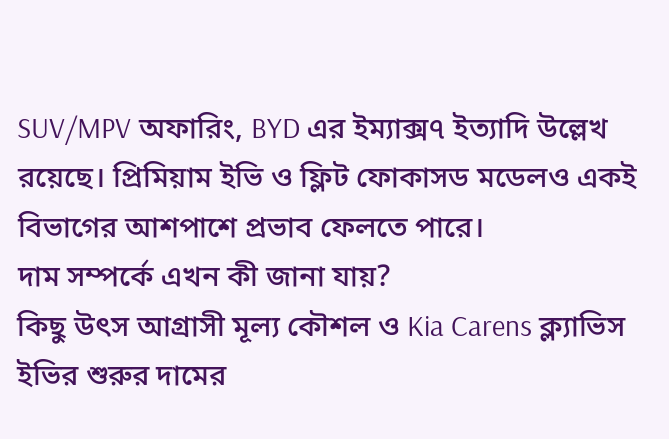SUV/MPV অফারিং, BYD এর ইম্যাক্স৭ ইত্যাদি উল্লেখ রয়েছে। প্রিমিয়াম ইভি ও ফ্লিট ফোকাসড মডেলও একই বিভাগের আশপাশে প্রভাব ফেলতে পারে।
দাম সম্পর্কে এখন কী জানা যায়?
কিছু উৎস আগ্রাসী মূল্য কৌশল ও Kia Carens ক্ল্যাভিস ইভির শুরুর দামের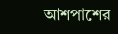আশপাশের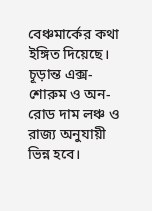বেঞ্চমার্কের কথা ইঙ্গিত দিয়েছে। চূড়ান্ত এক্স-শোরুম ও অন-রোড দাম লঞ্চ ও রাজ্য অনুযায়ী ভিন্ন হবে।